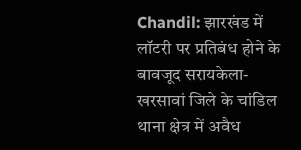Chandil: झारखंड में लॉटरी पर प्रतिबंध होने के बावजूद सरायकेला-खरसावां जिले के चांडिल थाना क्षेत्र में अवैध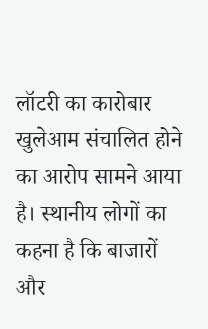लॉटरी का कारोबार खुलेआम संचालित होने का आरोप सामने आया है। स्थानीय लोगों का कहना है कि बाजारों और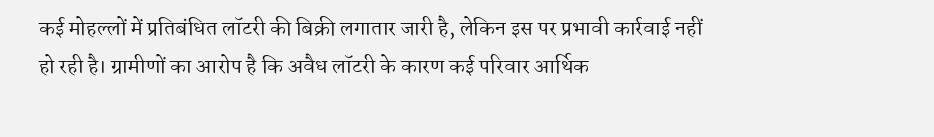कई मोहल्लों में प्रतिबंधित लॉटरी की बिक्री लगातार जारी है, लेकिन इस पर प्रभावी कार्रवाई नहीं हो रही है। ग्रामीणों का आरोप है कि अवैध लॉटरी के कारण कई परिवार आर्थिक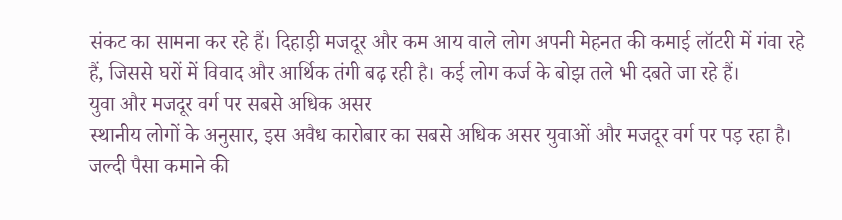संकट का सामना कर रहे हैं। दिहाड़ी मजदूर और कम आय वाले लोग अपनी मेहनत की कमाई लॉटरी में गंवा रहे हैं, जिससे घरों में विवाद और आर्थिक तंगी बढ़ रही है। कई लोग कर्ज के बोझ तले भी दबते जा रहे हैं।
युवा और मजदूर वर्ग पर सबसे अधिक असर
स्थानीय लोगों के अनुसार, इस अवैध कारोबार का सबसे अधिक असर युवाओं और मजदूर वर्ग पर पड़ रहा है। जल्दी पैसा कमाने की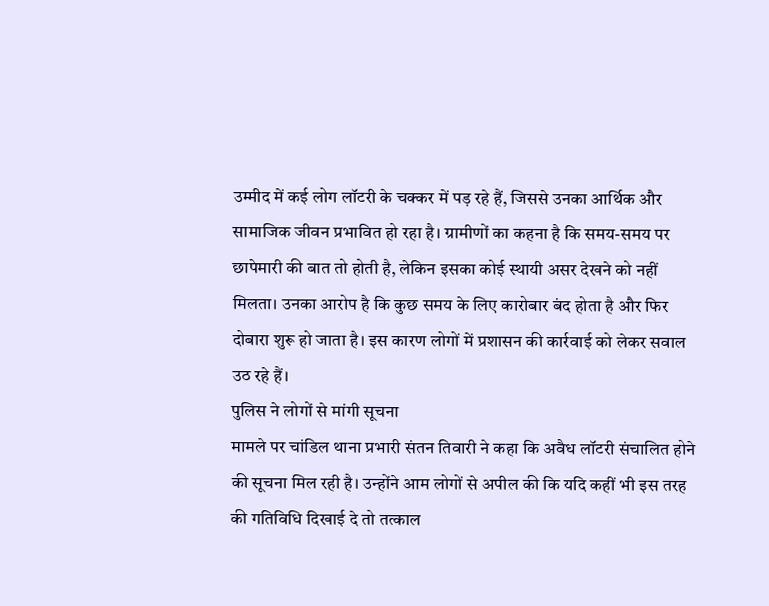उम्मीद में कई लोग लॉटरी के चक्कर में पड़ रहे हैं, जिससे उनका आर्थिक और सामाजिक जीवन प्रभावित हो रहा है। ग्रामीणों का कहना है कि समय-समय पर छापेमारी की बात तो होती है, लेकिन इसका कोई स्थायी असर देखने को नहीं मिलता। उनका आरोप है कि कुछ समय के लिए कारोबार बंद होता है और फिर दोबारा शुरू हो जाता है। इस कारण लोगों में प्रशासन की कार्रवाई को लेकर सवाल उठ रहे हैं।
पुलिस ने लोगों से मांगी सूचना
मामले पर चांडिल थाना प्रभारी संतन तिवारी ने कहा कि अवैध लॉटरी संचालित होने की सूचना मिल रही है। उन्होंने आम लोगों से अपील की कि यदि कहीं भी इस तरह की गतिविधि दिखाई दे तो तत्काल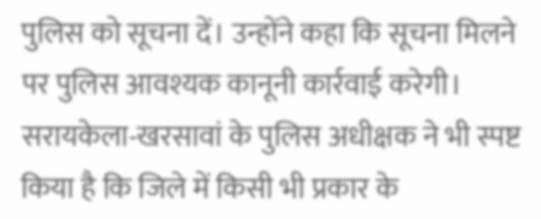पुलिस को सूचना दें। उन्होंने कहा कि सूचना मिलने पर पुलिस आवश्यक कानूनी कार्रवाई करेगी। सरायकेला-खरसावां के पुलिस अधीक्षक ने भी स्पष्ट किया है कि जिले में किसी भी प्रकार के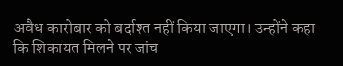अवैध कारोबार को बर्दाश्त नहीं किया जाएगा। उन्होंने कहा कि शिकायत मिलने पर जांच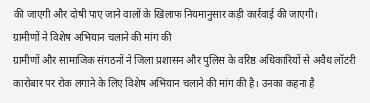की जाएगी और दोषी पाए जाने वालों के खिलाफ नियमानुसार कड़ी कार्रवाई की जाएगी।
ग्रामीणों ने विशेष अभियान चलाने की मांग की
ग्रामीणों और सामाजिक संगठनों ने जिला प्रशासन और पुलिस के वरिष्ठ अधिकारियों से अवैध लॉटरी कारोबार पर रोक लगाने के लिए विशेष अभियान चलाने की मांग की है। उनका कहना है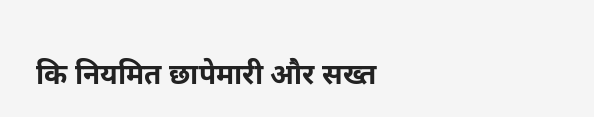कि नियमित छापेमारी और सख्त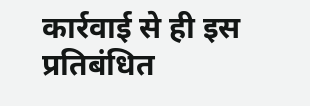कार्रवाई से ही इस प्रतिबंधित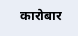कारोबार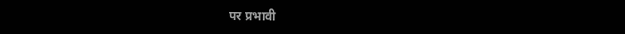पर प्रभावी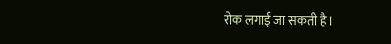रोक लगाई जा सकती है।